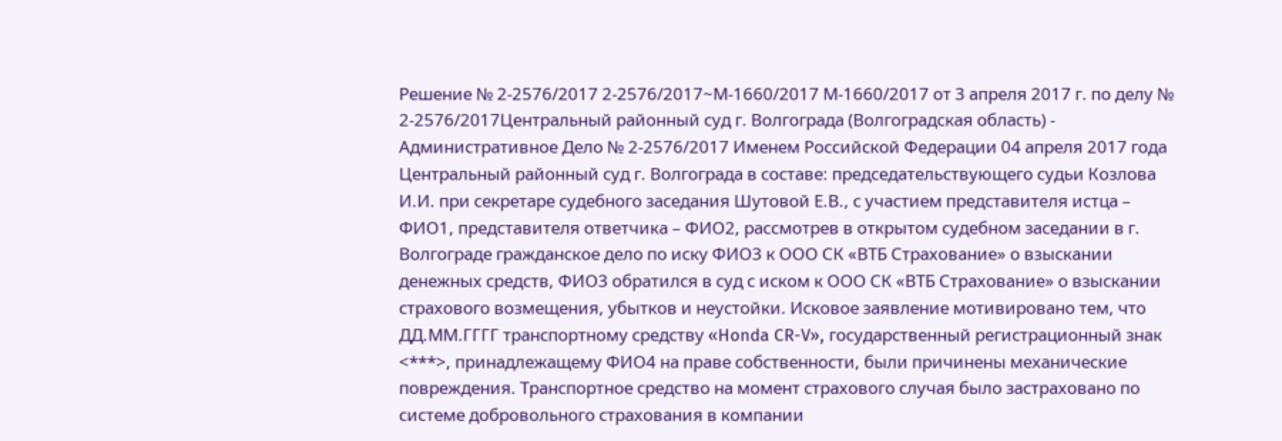Решение № 2-2576/2017 2-2576/2017~М-1660/2017 М-1660/2017 от 3 апреля 2017 г. по делу № 2-2576/2017Центральный районный суд г. Волгограда (Волгоградская область) - Административное Дело № 2-2576/2017 Именем Российской Федерации 04 апреля 2017 года Центральный районный суд г. Волгограда в составе: председательствующего судьи Козлова И.И. при секретаре судебного заседания Шутовой Е.В., с участием представителя истца – ФИО1, представителя ответчика – ФИО2, рассмотрев в открытом судебном заседании в г. Волгограде гражданское дело по иску ФИО3 к ООО СК «ВТБ Страхование» о взыскании денежных средств, ФИО3 обратился в суд с иском к ООО СК «ВТБ Страхование» о взыскании страхового возмещения, убытков и неустойки. Исковое заявление мотивировано тем, что ДД.ММ.ГГГГ транспортному средству «Honda CR-V», государственный регистрационный знак <***>, принадлежащему ФИО4 на праве собственности, были причинены механические повреждения. Транспортное средство на момент страхового случая было застраховано по системе добровольного страхования в компании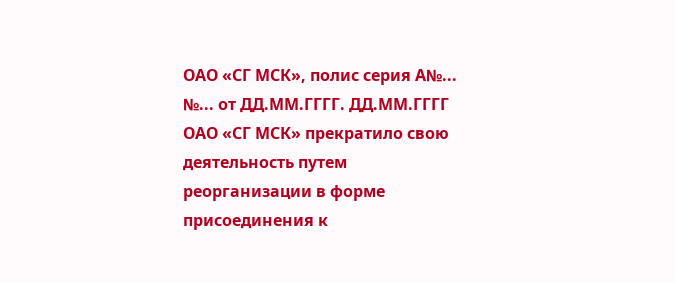ОАО «СГ МСК», полис серия А№... №... от ДД.ММ.ГГГГ. ДД.ММ.ГГГГ ОАО «СГ МСК» прекратило свою деятельность путем реорганизации в форме присоединения к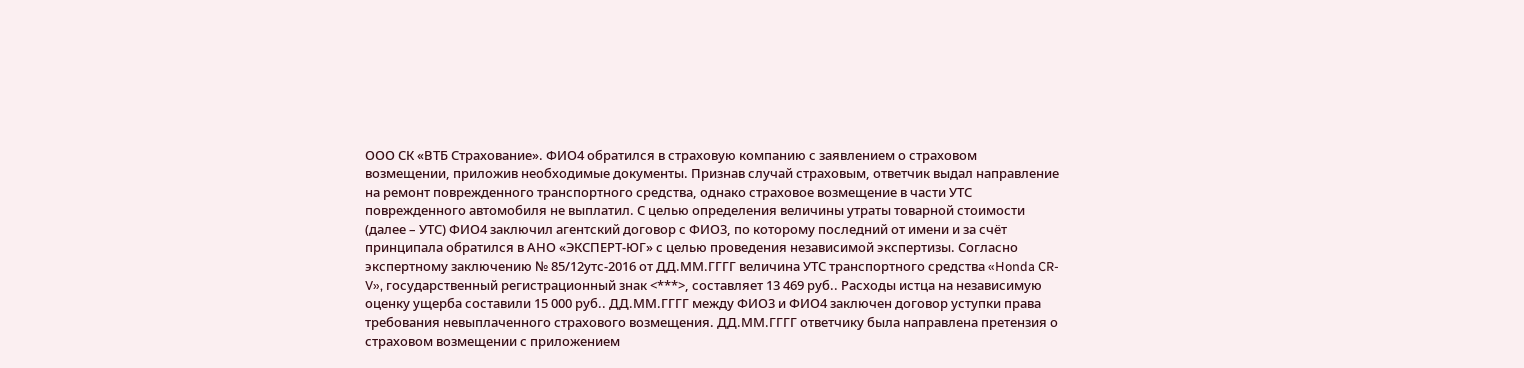ООО СК «ВТБ Страхование». ФИО4 обратился в страховую компанию с заявлением о страховом возмещении, приложив необходимые документы. Признав случай страховым, ответчик выдал направление на ремонт поврежденного транспортного средства, однако страховое возмещение в части УТС поврежденного автомобиля не выплатил. С целью определения величины утраты товарной стоимости (далее – УТС) ФИО4 заключил агентский договор с ФИО3, по которому последний от имени и за счёт принципала обратился в АНО «ЭКСПЕРТ-ЮГ» с целью проведения независимой экспертизы. Согласно экспертному заключению № 85/12утс-2016 от ДД.ММ.ГГГГ величина УТС транспортного средства «Honda CR-V», государственный регистрационный знак <***>, составляет 13 469 руб.. Расходы истца на независимую оценку ущерба составили 15 000 руб.. ДД.ММ.ГГГГ между ФИО3 и ФИО4 заключен договор уступки права требования невыплаченного страхового возмещения. ДД.ММ.ГГГГ ответчику была направлена претензия о страховом возмещении с приложением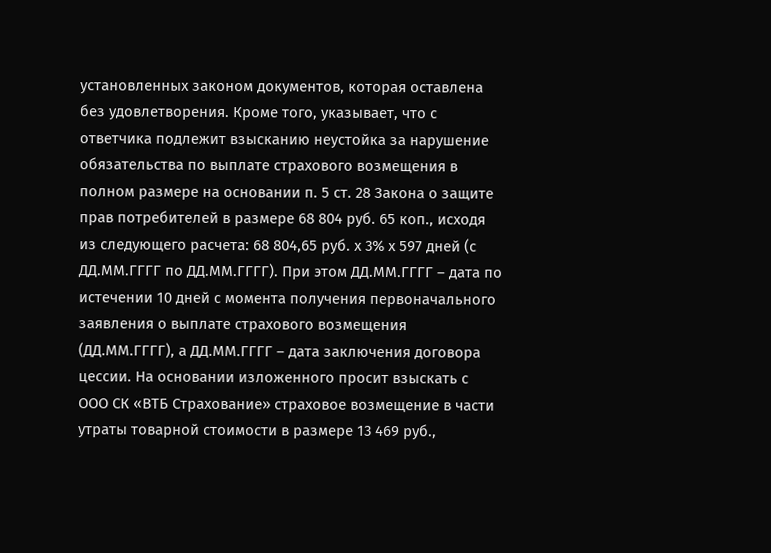установленных законом документов, которая оставлена без удовлетворения. Кроме того, указывает, что с ответчика подлежит взысканию неустойка за нарушение обязательства по выплате страхового возмещения в полном размере на основании п. 5 ст. 28 Закона о защите прав потребителей в размере 68 804 руб. 65 коп., исходя из следующего расчета: 68 804,65 руб. х 3% х 597 дней (с ДД.ММ.ГГГГ по ДД.ММ.ГГГГ). При этом ДД.ММ.ГГГГ – дата по истечении 10 дней с момента получения первоначального заявления о выплате страхового возмещения (ДД.ММ.ГГГГ), а ДД.ММ.ГГГГ – дата заключения договора цессии. На основании изложенного просит взыскать с ООО СК «ВТБ Страхование» страховое возмещение в части утраты товарной стоимости в размере 13 469 руб.,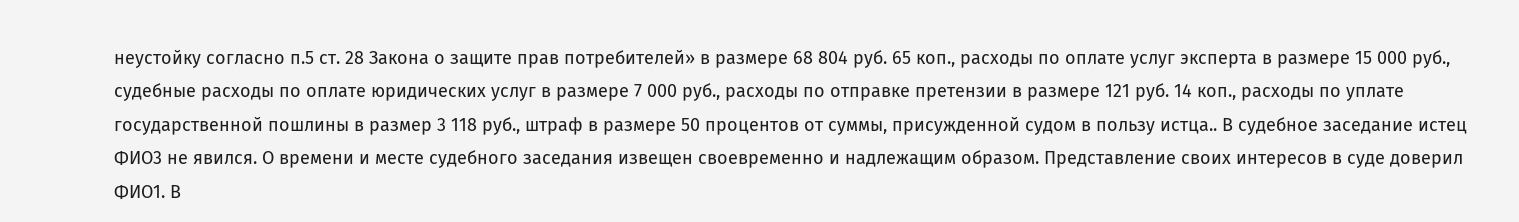неустойку согласно п.5 ст. 28 Закона о защите прав потребителей» в размере 68 804 руб. 65 коп., расходы по оплате услуг эксперта в размере 15 000 руб., судебные расходы по оплате юридических услуг в размере 7 000 руб., расходы по отправке претензии в размере 121 руб. 14 коп., расходы по уплате государственной пошлины в размер 3 118 руб., штраф в размере 50 процентов от суммы, присужденной судом в пользу истца.. В судебное заседание истец ФИО3 не явился. О времени и месте судебного заседания извещен своевременно и надлежащим образом. Представление своих интересов в суде доверил ФИО1. В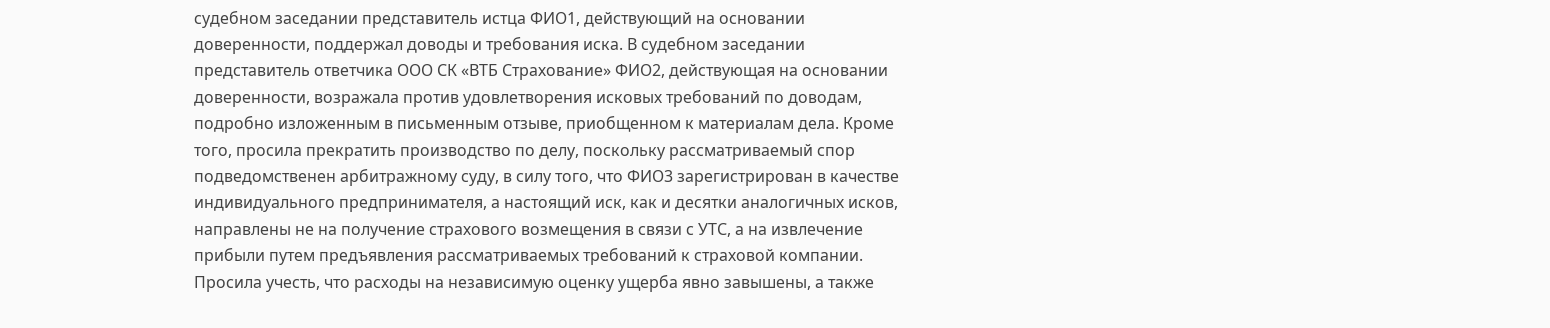судебном заседании представитель истца ФИО1, действующий на основании доверенности, поддержал доводы и требования иска. В судебном заседании представитель ответчика ООО СК «ВТБ Страхование» ФИО2, действующая на основании доверенности, возражала против удовлетворения исковых требований по доводам, подробно изложенным в письменным отзыве, приобщенном к материалам дела. Кроме того, просила прекратить производство по делу, поскольку рассматриваемый спор подведомственен арбитражному суду, в силу того, что ФИО3 зарегистрирован в качестве индивидуального предпринимателя, а настоящий иск, как и десятки аналогичных исков, направлены не на получение страхового возмещения в связи с УТС, а на извлечение прибыли путем предъявления рассматриваемых требований к страховой компании. Просила учесть, что расходы на независимую оценку ущерба явно завышены, а также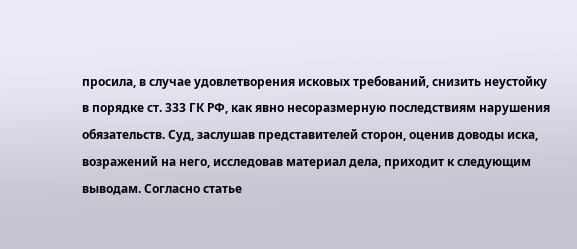просила, в случае удовлетворения исковых требований, снизить неустойку в порядке ст. 333 ГК РФ, как явно несоразмерную последствиям нарушения обязательств. Суд, заслушав представителей сторон, оценив доводы иска, возражений на него, исследовав материал дела, приходит к следующим выводам. Согласно статье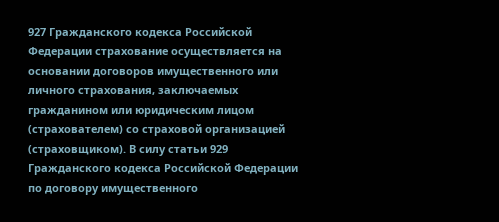927 Гражданского кодекса Российской Федерации страхование осуществляется на основании договоров имущественного или личного страхования, заключаемых гражданином или юридическим лицом (страхователем) со страховой организацией (страховщиком). В силу статьи 929 Гражданского кодекса Российской Федерации по договору имущественного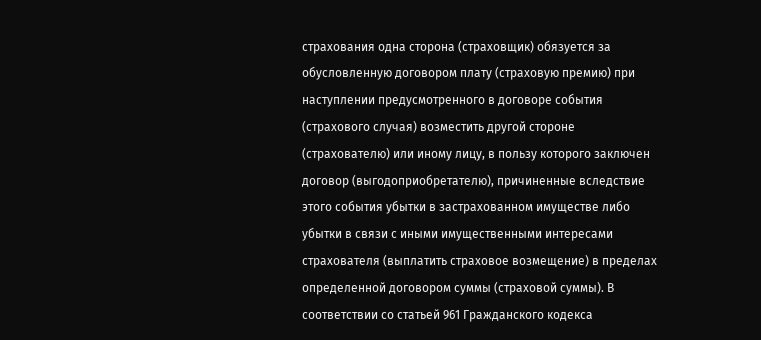страхования одна сторона (страховщик) обязуется за обусловленную договором плату (страховую премию) при наступлении предусмотренного в договоре события (страхового случая) возместить другой стороне (страхователю) или иному лицу, в пользу которого заключен договор (выгодоприобретателю), причиненные вследствие этого события убытки в застрахованном имуществе либо убытки в связи с иными имущественными интересами страхователя (выплатить страховое возмещение) в пределах определенной договором суммы (страховой суммы). В соответствии со статьей 961 Гражданского кодекса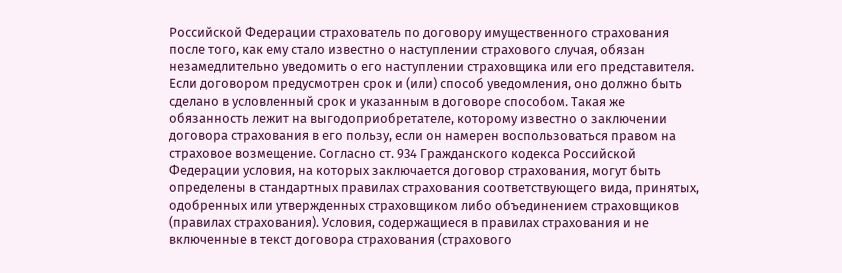Российской Федерации страхователь по договору имущественного страхования после того, как ему стало известно о наступлении страхового случая, обязан незамедлительно уведомить о его наступлении страховщика или его представителя. Если договором предусмотрен срок и (или) способ уведомления, оно должно быть сделано в условленный срок и указанным в договоре способом. Такая же обязанность лежит на выгодоприобретателе, которому известно о заключении договора страхования в его пользу, если он намерен воспользоваться правом на страховое возмещение. Согласно ст. 934 Гражданского кодекса Российской Федерации условия, на которых заключается договор страхования, могут быть определены в стандартных правилах страхования соответствующего вида, принятых, одобренных или утвержденных страховщиком либо объединением страховщиков (правилах страхования). Условия, содержащиеся в правилах страхования и не включенные в текст договора страхования (страхового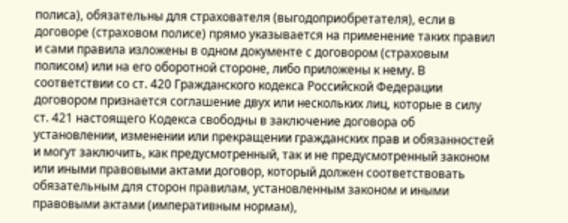полиса), обязательны для страхователя (выгодоприобретателя), если в договоре (страховом полисе) прямо указывается на применение таких правил и сами правила изложены в одном документе с договором (страховым полисом) или на его оборотной стороне, либо приложены к нему. В соответствии со ст. 420 Гражданского кодекса Российской Федерации договором признается соглашение двух или нескольких лиц, которые в силу ст. 421 настоящего Кодекса свободны в заключение договора об установлении, изменении или прекращении гражданских прав и обязанностей и могут заключить, как предусмотренный, так и не предусмотренный законом или иными правовыми актами договор, который должен соответствовать обязательным для сторон правилам, установленным законом и иными правовыми актами (императивным нормам),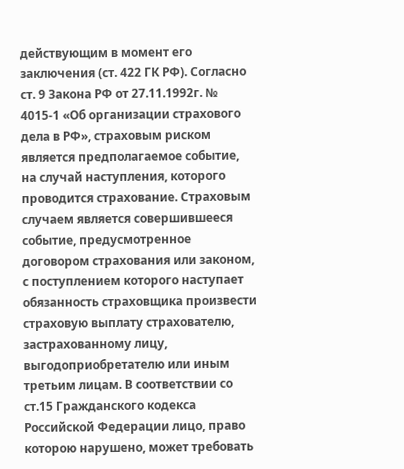действующим в момент его заключения (ст. 422 ГК РФ). Согласно ст. 9 Закона РФ от 27.11.1992г. № 4015-1 «Об организации страхового дела в РФ», страховым риском является предполагаемое событие, на случай наступления, которого проводится страхование. Страховым случаем является совершившееся событие, предусмотренное договором страхования или законом, с поступлением которого наступает обязанность страховщика произвести страховую выплату страхователю, застрахованному лицу, выгодоприобретателю или иным третьим лицам. В соответствии со ст.15 Гражданского кодекса Российской Федерации лицо, право которою нарушено, может требовать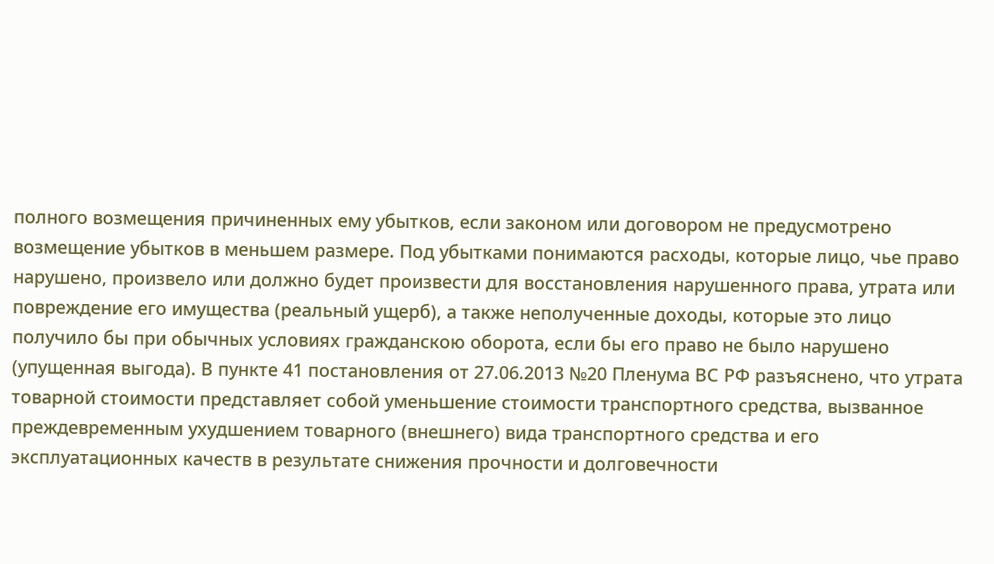полного возмещения причиненных ему убытков, если законом или договором не предусмотрено возмещение убытков в меньшем размере. Под убытками понимаются расходы, которые лицо, чье право нарушено, произвело или должно будет произвести для восстановления нарушенного права, утрата или повреждение его имущества (реальный ущерб), а также неполученные доходы, которые это лицо получило бы при обычных условиях гражданскою оборота, если бы его право не было нарушено (упущенная выгода). В пункте 41 постановления от 27.06.2013 №20 Пленума ВС РФ разъяснено, что утрата товарной стоимости представляет собой уменьшение стоимости транспортного средства, вызванное преждевременным ухудшением товарного (внешнего) вида транспортного средства и его эксплуатационных качеств в результате снижения прочности и долговечности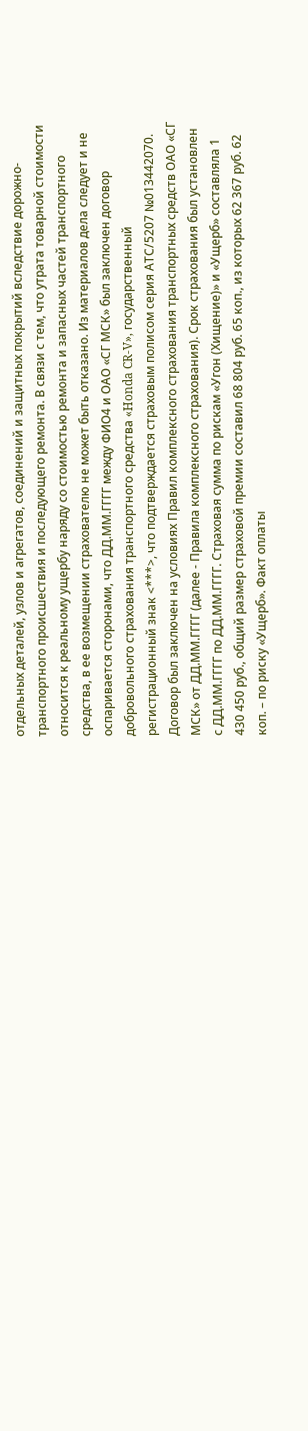отдельных деталей, узлов и агрегатов, соединений и защитных покрытий вследствие дорожно-транспортного происшествия и последующего ремонта. В связи с тем, что утрата товарной стоимости относится к реальному ущербу наряду со стоимостью ремонта и запасных частей транспортного средства, в ее возмещении страхователю не может быть отказано. Из материалов дела следует и не оспаривается сторонами, что ДД.ММ.ГГГГ между ФИО4 и ОАО «СГ МСК» был заключен договор добровольного страхования транспортного средства «Honda CR-V», государственный регистрационный знак <***>, что подтверждается страховым полисом серия АТС/5207 №013442070. Договор был заключен на условиях Правил комплексного страхования транспортных средств ОАО «СГ МСК» от ДД.ММ.ГГГГ (далее - Правила комплексного страхования). Срок страхования был установлен с ДД.ММ.ГГГГ по ДД.ММ.ГГГГ. Страховая сумма по рискам «Угон (Хищение)» и «Ущерб» составляла 1 430 450 руб., общий размер страховой премии составил 68 804 руб. 65 коп., из которых 62 367 руб. 62 коп. – по риску «Ущерб». Факт оплаты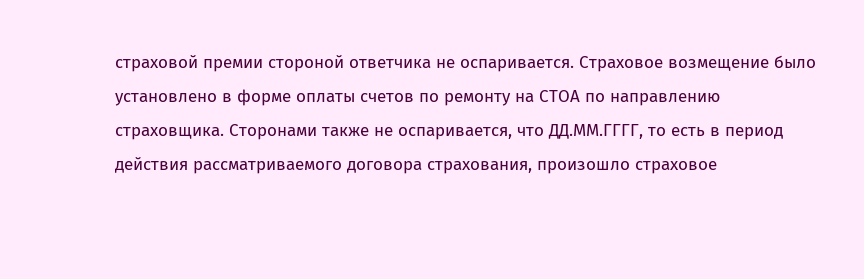страховой премии стороной ответчика не оспаривается. Страховое возмещение было установлено в форме оплаты счетов по ремонту на СТОА по направлению страховщика. Сторонами также не оспаривается, что ДД.ММ.ГГГГ, то есть в период действия рассматриваемого договора страхования, произошло страховое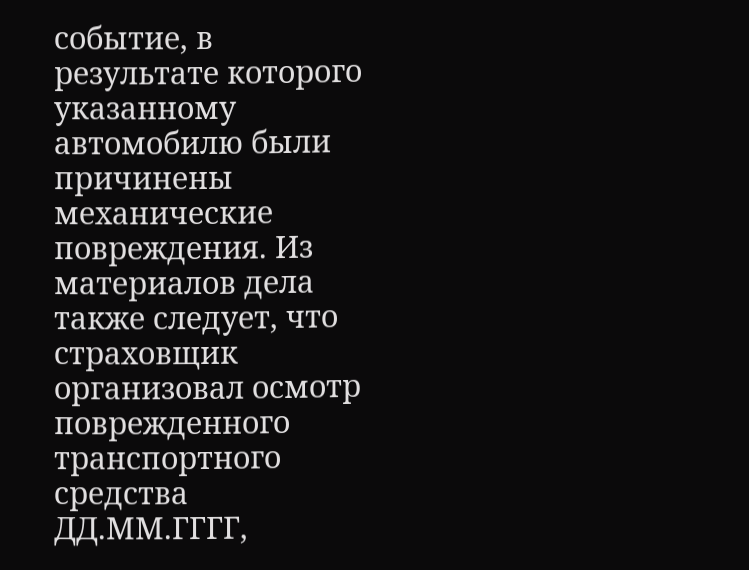событие, в результате которого указанному автомобилю были причинены механические повреждения. Из материалов дела также следует, что страховщик организовал осмотр поврежденного транспортного средства ДД.ММ.ГГГГ,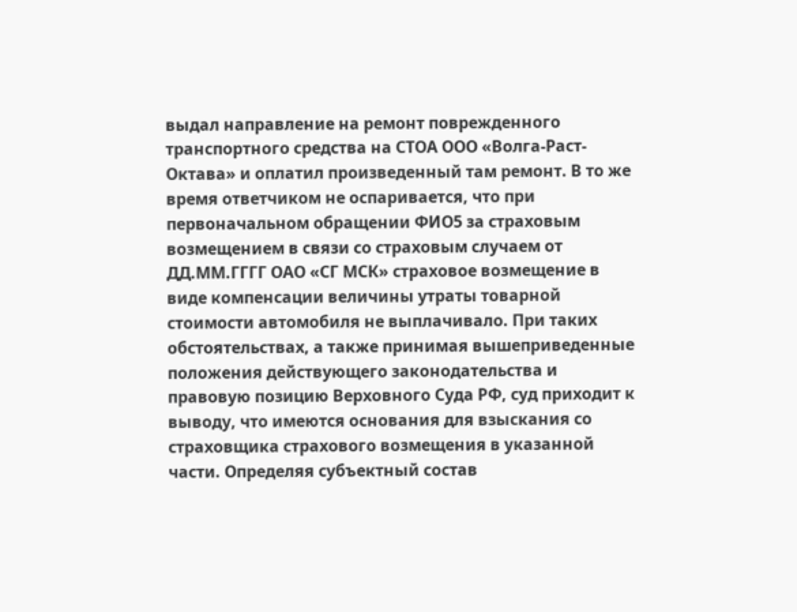выдал направление на ремонт поврежденного транспортного средства на СТОА ООО «Волга-Раст-Октава» и оплатил произведенный там ремонт. В то же время ответчиком не оспаривается, что при первоначальном обращении ФИО5 за страховым возмещением в связи со страховым случаем от ДД.ММ.ГГГГ ОАО «СГ МСК» страховое возмещение в виде компенсации величины утраты товарной стоимости автомобиля не выплачивало. При таких обстоятельствах, а также принимая вышеприведенные положения действующего законодательства и правовую позицию Верховного Суда РФ, суд приходит к выводу, что имеются основания для взыскания со страховщика страхового возмещения в указанной части. Определяя субъектный состав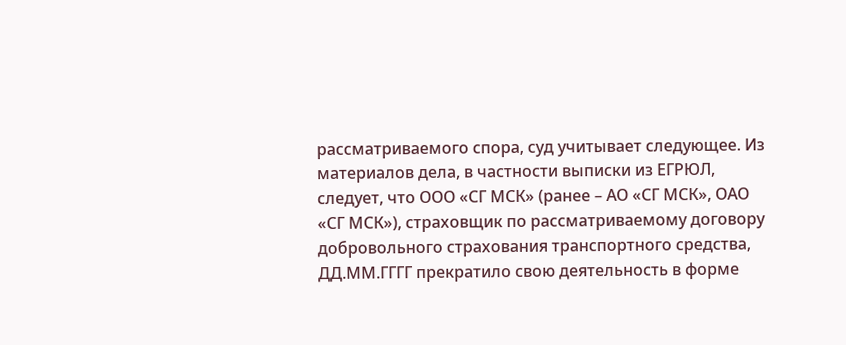рассматриваемого спора, суд учитывает следующее. Из материалов дела, в частности выписки из ЕГРЮЛ, следует, что ООО «СГ МСК» (ранее – АО «СГ МСК», ОАО «СГ МСК»), страховщик по рассматриваемому договору добровольного страхования транспортного средства, ДД.ММ.ГГГГ прекратило свою деятельность в форме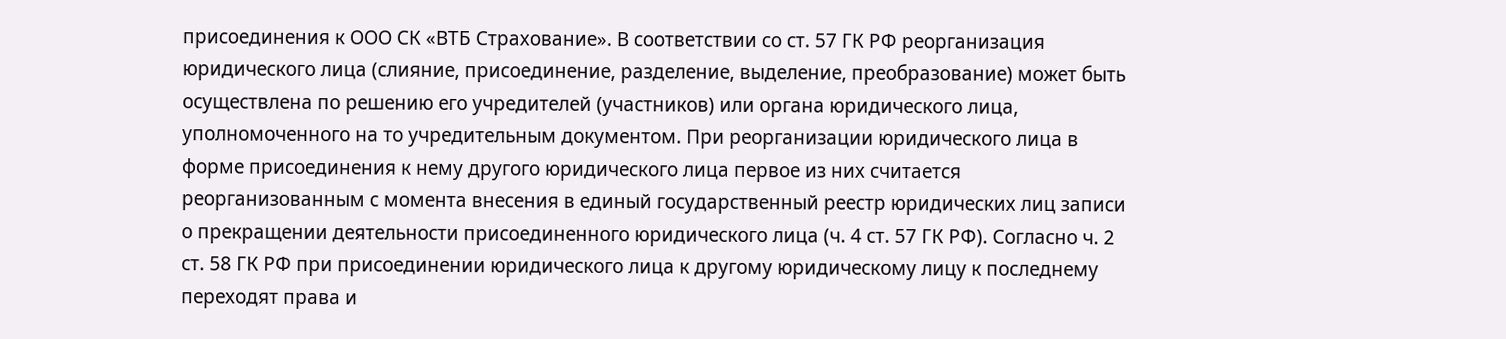присоединения к ООО СК «ВТБ Страхование». В соответствии со ст. 57 ГК РФ реорганизация юридического лица (слияние, присоединение, разделение, выделение, преобразование) может быть осуществлена по решению его учредителей (участников) или органа юридического лица, уполномоченного на то учредительным документом. При реорганизации юридического лица в форме присоединения к нему другого юридического лица первое из них считается реорганизованным с момента внесения в единый государственный реестр юридических лиц записи о прекращении деятельности присоединенного юридического лица (ч. 4 ст. 57 ГК РФ). Согласно ч. 2 ст. 58 ГК РФ при присоединении юридического лица к другому юридическому лицу к последнему переходят права и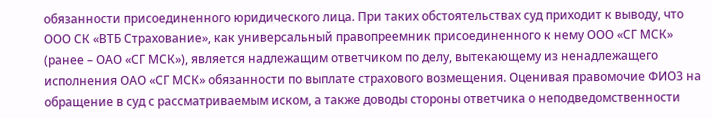обязанности присоединенного юридического лица. При таких обстоятельствах суд приходит к выводу, что ООО СК «ВТБ Страхование», как универсальный правопреемник присоединенного к нему ООО «СГ МСК» (ранее – ОАО «СГ МСК»), является надлежащим ответчиком по делу, вытекающему из ненадлежащего исполнения ОАО «СГ МСК» обязанности по выплате страхового возмещения. Оценивая правомочие ФИО3 на обращение в суд с рассматриваемым иском, а также доводы стороны ответчика о неподведомственности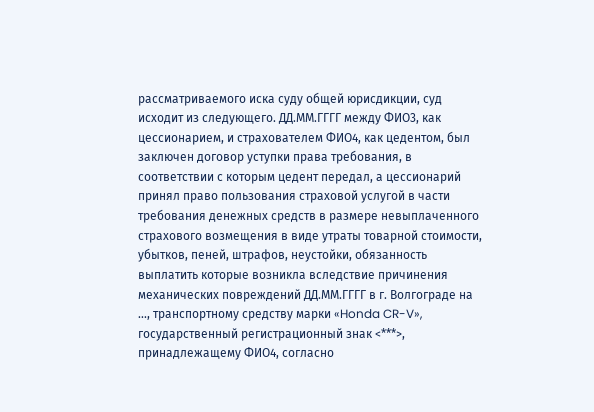рассматриваемого иска суду общей юрисдикции, суд исходит из следующего. ДД.ММ.ГГГГ между ФИО3, как цессионарием, и страхователем ФИО4, как цедентом, был заключен договор уступки права требования, в соответствии с которым цедент передал, а цессионарий принял право пользования страховой услугой в части требования денежных средств в размере невыплаченного страхового возмещения в виде утраты товарной стоимости, убытков, пеней, штрафов, неустойки, обязанность выплатить которые возникла вследствие причинения механических повреждений ДД.ММ.ГГГГ в г. Волгограде на ..., транспортному средству марки «Honda CR-V», государственный регистрационный знак <***>, принадлежащему ФИО4, согласно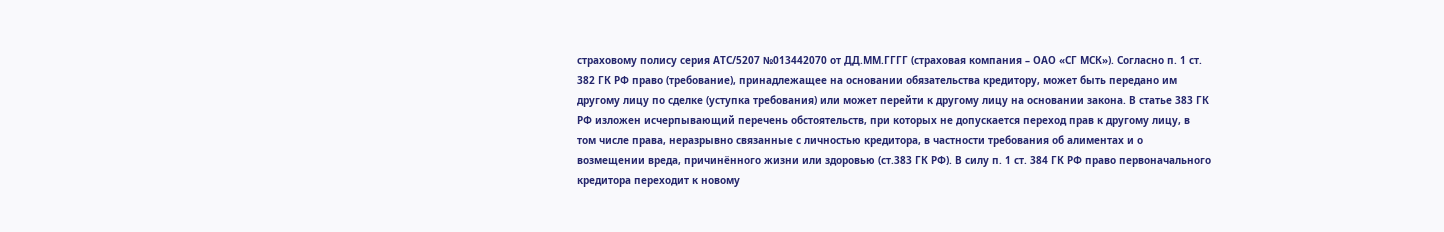страховому полису серия АТС/5207 №013442070 от ДД.ММ.ГГГГ (страховая компания – ОАО «СГ МСК»). Согласно п. 1 ст. 382 ГК РФ право (требование), принадлежащее на основании обязательства кредитору, может быть передано им другому лицу по сделке (уступка требования) или может перейти к другому лицу на основании закона. В статье 383 ГК РФ изложен исчерпывающий перечень обстоятельств, при которых не допускается переход прав к другому лицу, в том числе права, неразрывно связанные с личностью кредитора, в частности требования об алиментах и о возмещении вреда, причинённого жизни или здоровью (ст.383 ГК РФ). В силу п. 1 ст. 384 ГК РФ право первоначального кредитора переходит к новому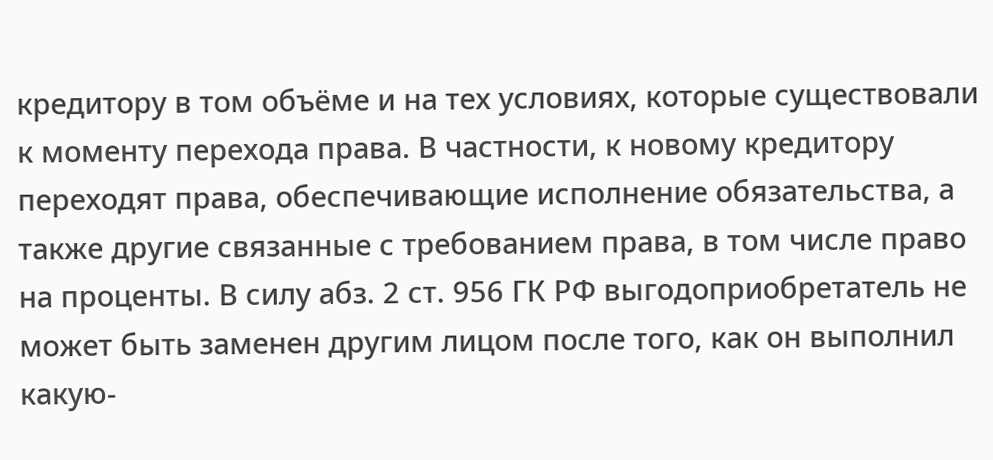кредитору в том объёме и на тех условиях, которые существовали к моменту перехода права. В частности, к новому кредитору переходят права, обеспечивающие исполнение обязательства, а также другие связанные с требованием права, в том числе право на проценты. В силу абз. 2 ст. 956 ГК РФ выгодоприобретатель не может быть заменен другим лицом после того, как он выполнил какую-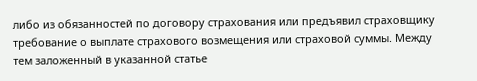либо из обязанностей по договору страхования или предъявил страховщику требование о выплате страхового возмещения или страховой суммы. Между тем заложенный в указанной статье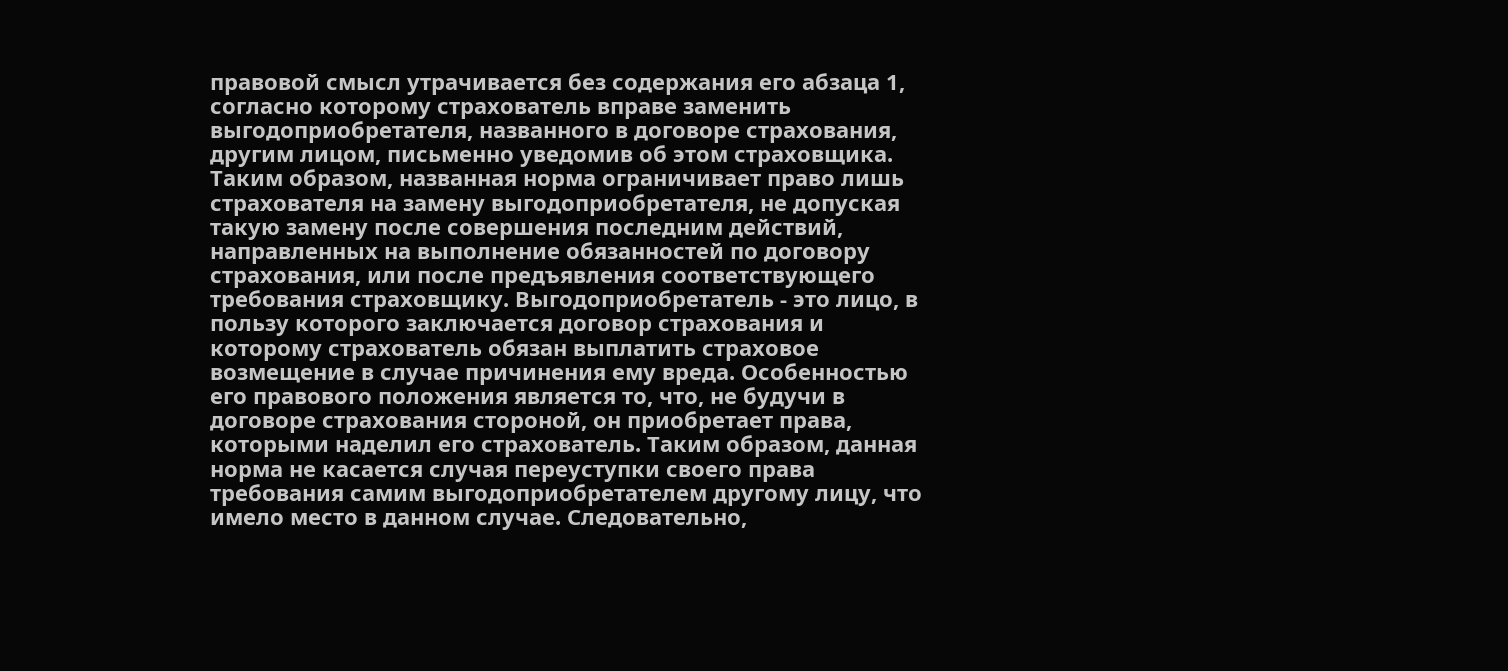правовой смысл утрачивается без содержания его абзаца 1, согласно которому страхователь вправе заменить выгодоприобретателя, названного в договоре страхования, другим лицом, письменно уведомив об этом страховщика. Таким образом, названная норма ограничивает право лишь страхователя на замену выгодоприобретателя, не допуская такую замену после совершения последним действий, направленных на выполнение обязанностей по договору страхования, или после предъявления соответствующего требования страховщику. Выгодоприобретатель - это лицо, в пользу которого заключается договор страхования и которому страхователь обязан выплатить страховое возмещение в случае причинения ему вреда. Особенностью его правового положения является то, что, не будучи в договоре страхования стороной, он приобретает права, которыми наделил его страхователь. Таким образом, данная норма не касается случая переуступки своего права требования самим выгодоприобретателем другому лицу, что имело место в данном случае. Следовательно,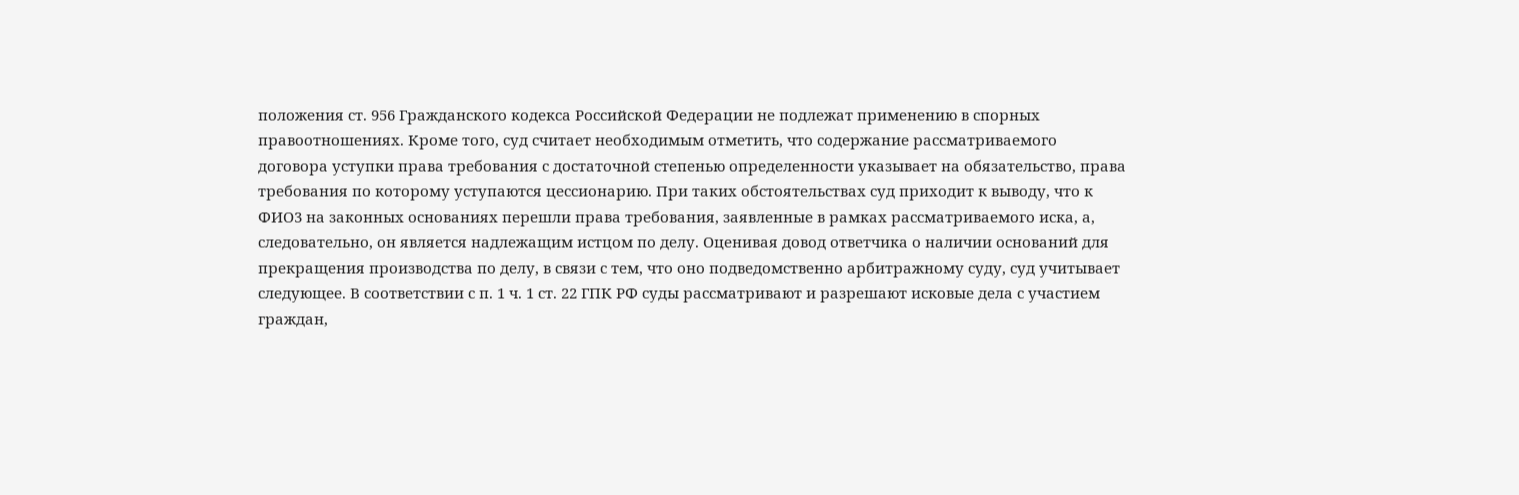положения ст. 956 Гражданского кодекса Российской Федерации не подлежат применению в спорных правоотношениях. Кроме того, суд считает необходимым отметить, что содержание рассматриваемого договора уступки права требования с достаточной степенью определенности указывает на обязательство, права требования по которому уступаются цессионарию. При таких обстоятельствах суд приходит к выводу, что к ФИО3 на законных основаниях перешли права требования, заявленные в рамках рассматриваемого иска, а, следовательно, он является надлежащим истцом по делу. Оценивая довод ответчика о наличии оснований для прекращения производства по делу, в связи с тем, что оно подведомственно арбитражному суду, суд учитывает следующее. В соответствии с п. 1 ч. 1 ст. 22 ГПК РФ суды рассматривают и разрешают исковые дела с участием граждан,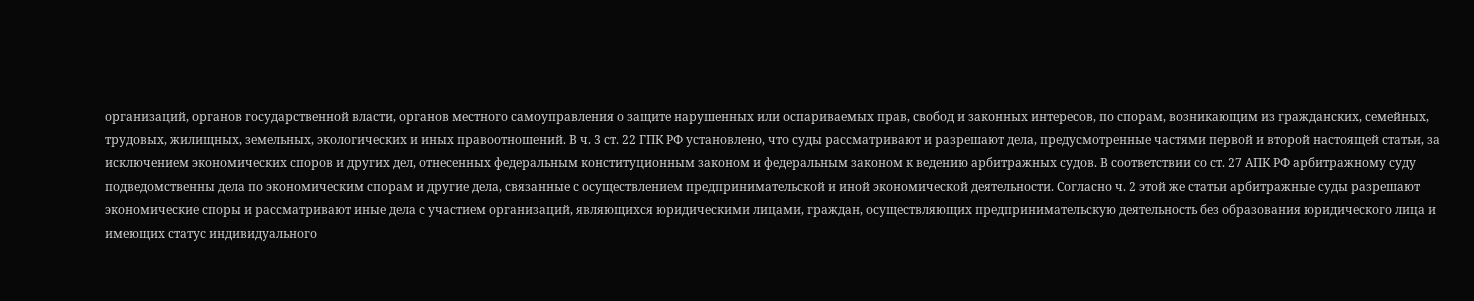организаций, органов государственной власти, органов местного самоуправления о защите нарушенных или оспариваемых прав, свобод и законных интересов, по спорам, возникающим из гражданских, семейных, трудовых, жилищных, земельных, экологических и иных правоотношений. В ч. 3 ст. 22 ГПК РФ установлено, что суды рассматривают и разрешают дела, предусмотренные частями первой и второй настоящей статьи, за исключением экономических споров и других дел, отнесенных федеральным конституционным законом и федеральным законом к ведению арбитражных судов. В соответствии со ст. 27 АПК РФ арбитражному суду подведомственны дела по экономическим спорам и другие дела, связанные с осуществлением предпринимательской и иной экономической деятельности. Согласно ч. 2 этой же статьи арбитражные суды разрешают экономические споры и рассматривают иные дела с участием организаций, являющихся юридическими лицами, граждан, осуществляющих предпринимательскую деятельность без образования юридического лица и имеющих статус индивидуального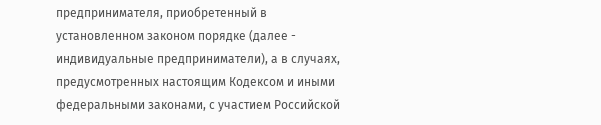предпринимателя, приобретенный в установленном законом порядке (далее - индивидуальные предприниматели), а в случаях, предусмотренных настоящим Кодексом и иными федеральными законами, с участием Российской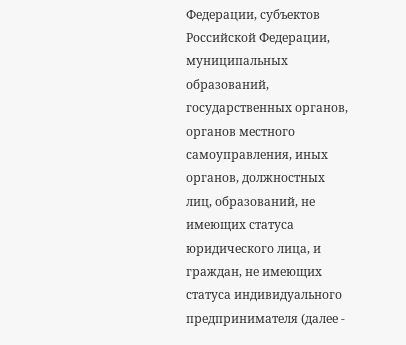Федерации, субъектов Российской Федерации, муниципальных образований, государственных органов, органов местного самоуправления, иных органов, должностных лиц, образований, не имеющих статуса юридического лица, и граждан, не имеющих статуса индивидуального предпринимателя (далее -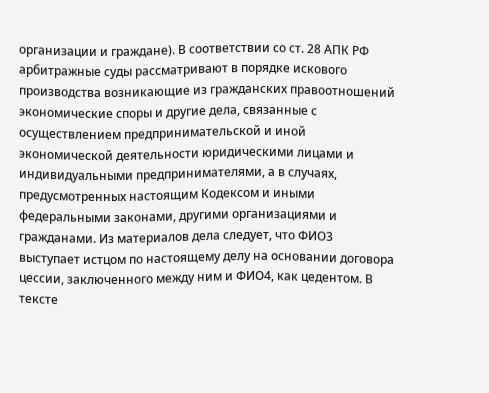организации и граждане). В соответствии со ст. 28 АПК РФ арбитражные суды рассматривают в порядке искового производства возникающие из гражданских правоотношений экономические споры и другие дела, связанные с осуществлением предпринимательской и иной экономической деятельности юридическими лицами и индивидуальными предпринимателями, а в случаях, предусмотренных настоящим Кодексом и иными федеральными законами, другими организациями и гражданами. Из материалов дела следует, что ФИО3 выступает истцом по настоящему делу на основании договора цессии, заключенного между ним и ФИО4, как цедентом. В тексте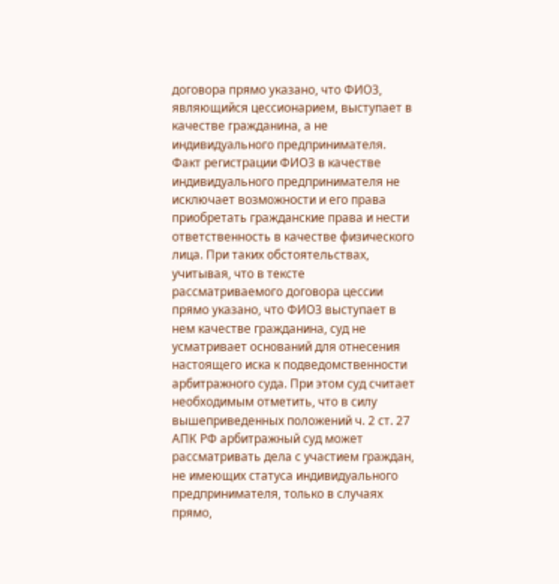договора прямо указано, что ФИО3, являющийся цессионарием, выступает в качестве гражданина, а не индивидуального предпринимателя. Факт регистрации ФИО3 в качестве индивидуального предпринимателя не исключает возможности и его права приобретать гражданские права и нести ответственность в качестве физического лица. При таких обстоятельствах, учитывая, что в тексте рассматриваемого договора цессии прямо указано, что ФИО3 выступает в нем качестве гражданина, суд не усматривает оснований для отнесения настоящего иска к подведомственности арбитражного суда. При этом суд считает необходимым отметить, что в силу вышеприведенных положений ч. 2 ст. 27 АПК РФ арбитражный суд может рассматривать дела с участием граждан, не имеющих статуса индивидуального предпринимателя, только в случаях прямо,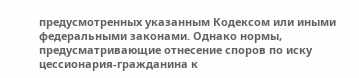предусмотренных указанным Кодексом или иными федеральными законами. Однако нормы, предусматривающие отнесение споров по иску цессионария-гражданина к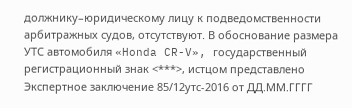должнику–юридическому лицу к подведомственности арбитражных судов, отсутствуют. В обоснование размера УТС автомобиля «Honda CR-V», государственный регистрационный знак <***>, истцом представлено Экспертное заключение 85/12утс-2016 от ДД.ММ.ГГГГ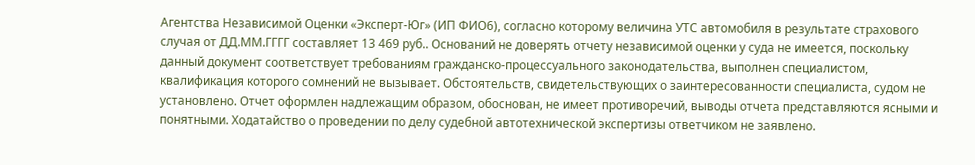Агентства Независимой Оценки «Эксперт-Юг» (ИП ФИО6), согласно которому величина УТС автомобиля в результате страхового случая от ДД.ММ.ГГГГ составляет 13 469 руб.. Оснований не доверять отчету независимой оценки у суда не имеется, поскольку данный документ соответствует требованиям гражданско-процессуального законодательства, выполнен специалистом, квалификация которого сомнений не вызывает. Обстоятельств, свидетельствующих о заинтересованности специалиста, судом не установлено. Отчет оформлен надлежащим образом, обоснован, не имеет противоречий, выводы отчета представляются ясными и понятными. Ходатайство о проведении по делу судебной автотехнической экспертизы ответчиком не заявлено.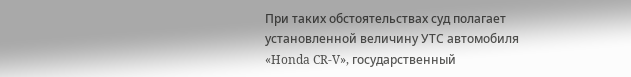При таких обстоятельствах суд полагает установленной величину УТС автомобиля «Honda CR-V», государственный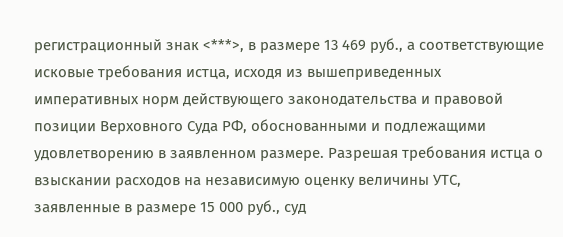регистрационный знак <***>, в размере 13 469 руб., а соответствующие исковые требования истца, исходя из вышеприведенных императивных норм действующего законодательства и правовой позиции Верховного Суда РФ, обоснованными и подлежащими удовлетворению в заявленном размере. Разрешая требования истца о взыскании расходов на независимую оценку величины УТС, заявленные в размере 15 000 руб., суд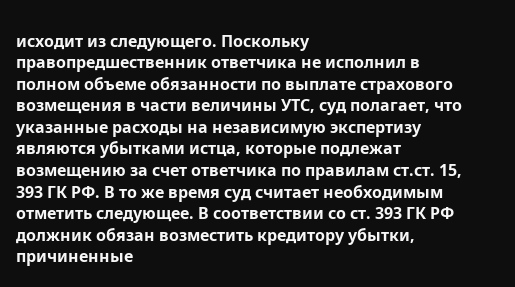исходит из следующего. Поскольку правопредшественник ответчика не исполнил в полном объеме обязанности по выплате страхового возмещения в части величины УТС, суд полагает, что указанные расходы на независимую экспертизу являются убытками истца, которые подлежат возмещению за счет ответчика по правилам ст.ст. 15, 393 ГК РФ. В то же время суд считает необходимым отметить следующее. В соответствии со ст. 393 ГК РФ должник обязан возместить кредитору убытки, причиненные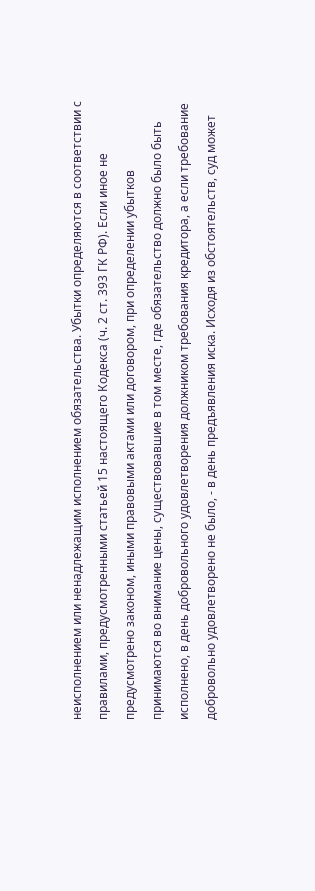неисполнением или ненадлежащим исполнением обязательства. Убытки определяются в соответствии с правилами, предусмотренными статьей 15 настоящего Кодекса (ч. 2 ст. 393 ГК РФ). Если иное не предусмотрено законом, иными правовыми актами или договором, при определении убытков принимаются во внимание цены, существовавшие в том месте, где обязательство должно было быть исполнено, в день добровольного удовлетворения должником требования кредитора, а если требование добровольно удовлетворено не было, - в день предъявления иска. Исходя из обстоятельств, суд может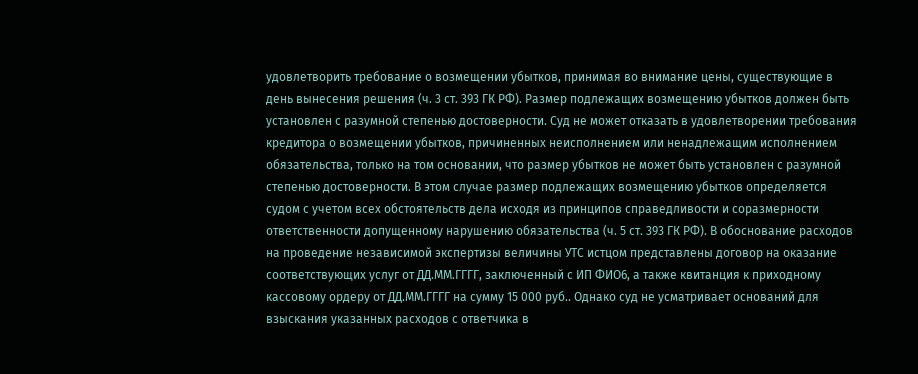удовлетворить требование о возмещении убытков, принимая во внимание цены, существующие в день вынесения решения (ч. 3 ст. 393 ГК РФ). Размер подлежащих возмещению убытков должен быть установлен с разумной степенью достоверности. Суд не может отказать в удовлетворении требования кредитора о возмещении убытков, причиненных неисполнением или ненадлежащим исполнением обязательства, только на том основании, что размер убытков не может быть установлен с разумной степенью достоверности. В этом случае размер подлежащих возмещению убытков определяется судом с учетом всех обстоятельств дела исходя из принципов справедливости и соразмерности ответственности допущенному нарушению обязательства (ч. 5 ст. 393 ГК РФ). В обоснование расходов на проведение независимой экспертизы величины УТС истцом представлены договор на оказание соответствующих услуг от ДД.ММ.ГГГГ, заключенный с ИП ФИО6, а также квитанция к приходному кассовому ордеру от ДД.ММ.ГГГГ на сумму 15 000 руб.. Однако суд не усматривает оснований для взыскания указанных расходов с ответчика в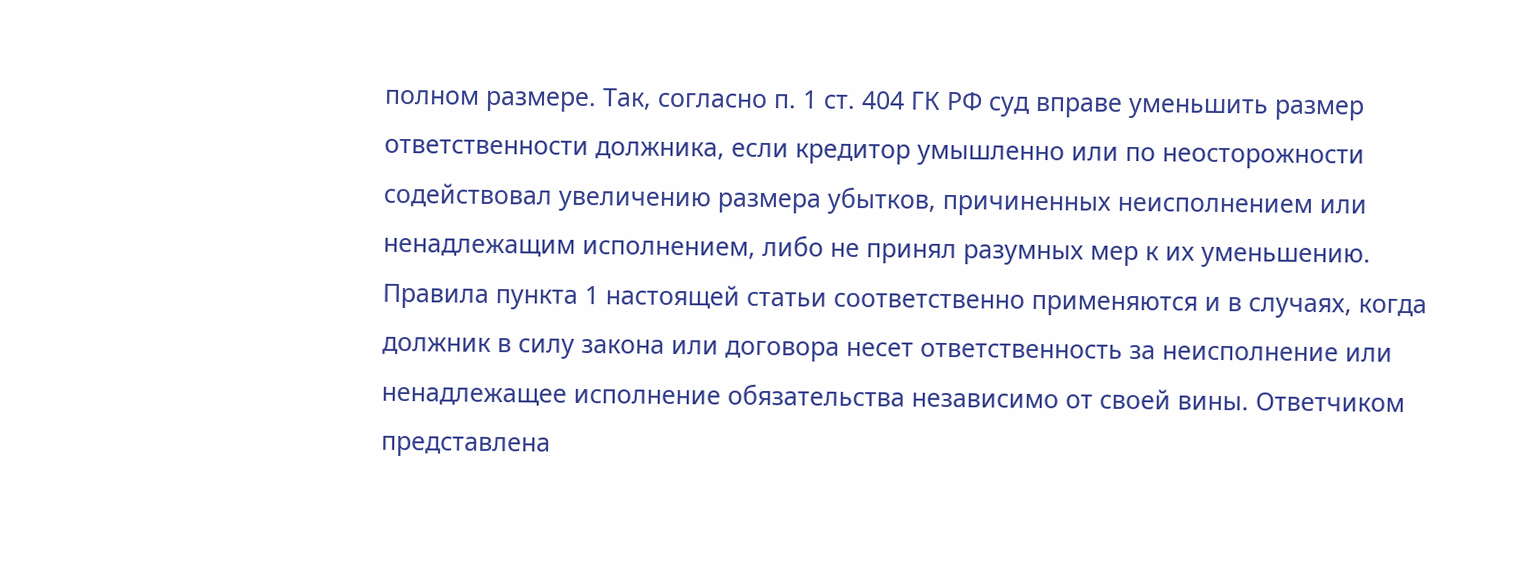полном размере. Так, согласно п. 1 ст. 404 ГК РФ суд вправе уменьшить размер ответственности должника, если кредитор умышленно или по неосторожности содействовал увеличению размера убытков, причиненных неисполнением или ненадлежащим исполнением, либо не принял разумных мер к их уменьшению. Правила пункта 1 настоящей статьи соответственно применяются и в случаях, когда должник в силу закона или договора несет ответственность за неисполнение или ненадлежащее исполнение обязательства независимо от своей вины. Ответчиком представлена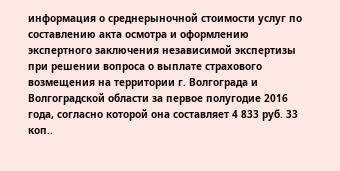информация о среднерыночной стоимости услуг по составлению акта осмотра и оформлению экспертного заключения независимой экспертизы при решении вопроса о выплате страхового возмещения на территории г. Волгограда и Волгоградской области за первое полугодие 2016 года, согласно которой она составляет 4 833 руб. 33 коп..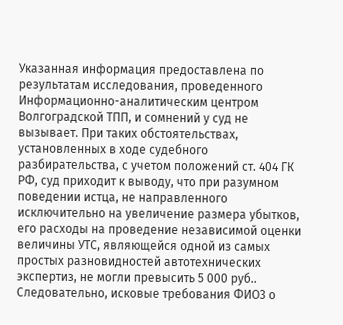Указанная информация предоставлена по результатам исследования, проведенного Информационно-аналитическим центром Волгоградской ТПП, и сомнений у суд не вызывает. При таких обстоятельствах, установленных в ходе судебного разбирательства, с учетом положений ст. 404 ГК РФ, суд приходит к выводу, что при разумном поведении истца, не направленного исключительно на увеличение размера убытков, его расходы на проведение независимой оценки величины УТС, являющейся одной из самых простых разновидностей автотехнических экспертиз, не могли превысить 5 000 руб.. Следовательно, исковые требования ФИО3 о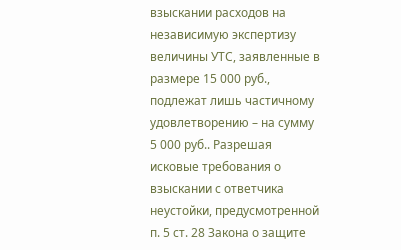взыскании расходов на независимую экспертизу величины УТС, заявленные в размере 15 000 руб., подлежат лишь частичному удовлетворению – на сумму 5 000 руб.. Разрешая исковые требования о взыскании с ответчика неустойки, предусмотренной п. 5 ст. 28 Закона о защите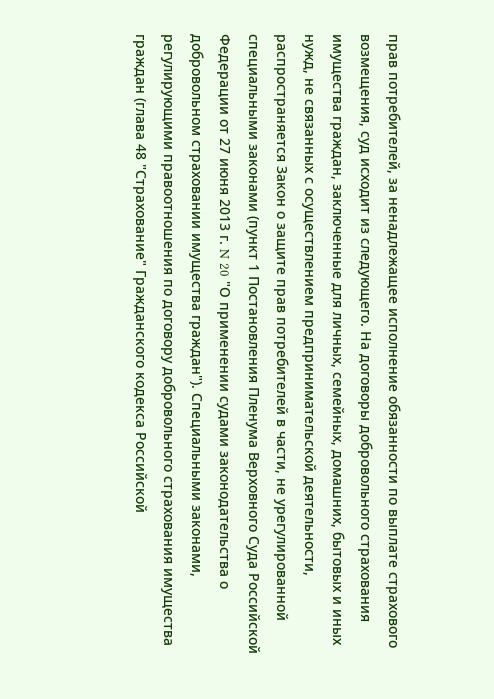прав потребителей, за ненадлежащее исполнение обязанности по выплате страхового возмещения, суд исходит из следующего. На договоры добровольного страхования имущества граждан, заключенные для личных, семейных, домашних, бытовых и иных нужд, не связанных с осуществлением предпринимательской деятельности, распространяется Закон о защите прав потребителей в части, не урегулированной специальными законами (пункт 1 Постановления Пленума Верховного Суда Российской Федерации от 27 июня 2013 г. N 20 "О применении судами законодательства о добровольном страховании имущества граждан"). Специальными законами, регулирующими правоотношения по договору добровольного страхования имущества граждан (глава 48 "Страхование" Гражданского кодекса Российской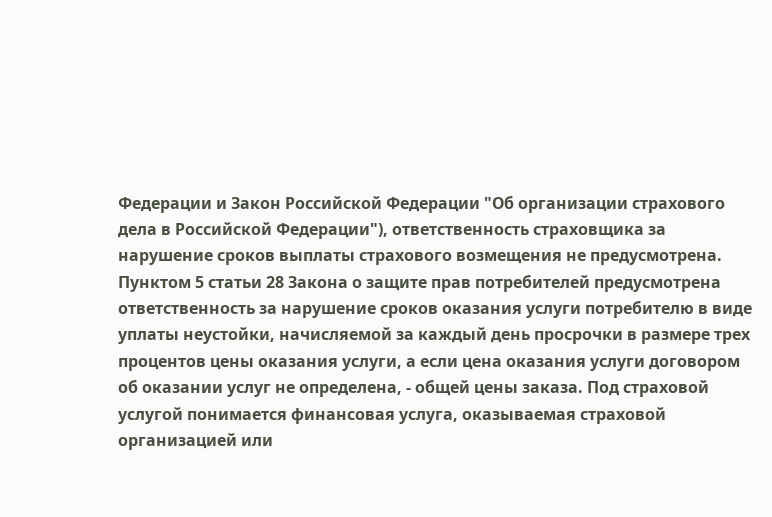Федерации и Закон Российской Федерации "Об организации страхового дела в Российской Федерации"), ответственность страховщика за нарушение сроков выплаты страхового возмещения не предусмотрена. Пунктом 5 статьи 28 Закона о защите прав потребителей предусмотрена ответственность за нарушение сроков оказания услуги потребителю в виде уплаты неустойки, начисляемой за каждый день просрочки в размере трех процентов цены оказания услуги, а если цена оказания услуги договором об оказании услуг не определена, - общей цены заказа. Под страховой услугой понимается финансовая услуга, оказываемая страховой организацией или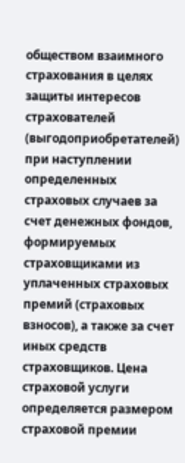обществом взаимного страхования в целях защиты интересов страхователей (выгодоприобретателей) при наступлении определенных страховых случаев за счет денежных фондов, формируемых страховщиками из уплаченных страховых премий (страховых взносов), а также за счет иных средств страховщиков. Цена страховой услуги определяется размером страховой премии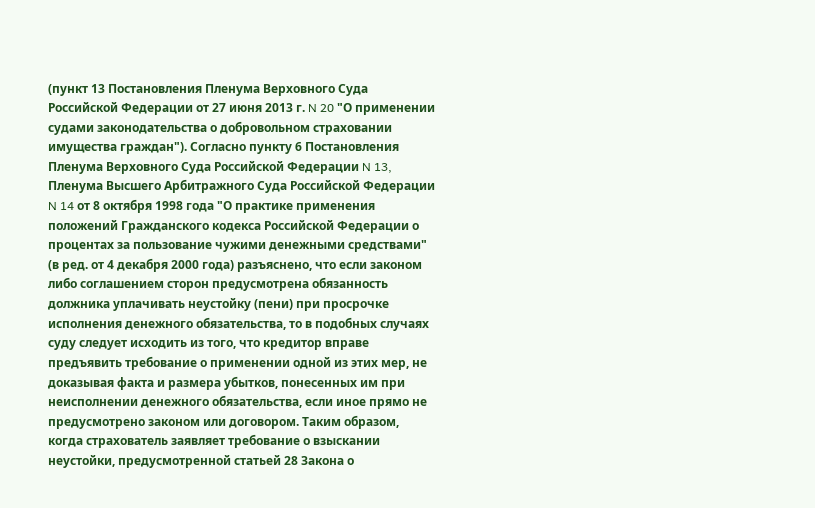(пункт 13 Постановления Пленума Верховного Суда Российской Федерации от 27 июня 2013 г. N 20 "О применении судами законодательства о добровольном страховании имущества граждан"). Согласно пункту 6 Постановления Пленума Верховного Суда Российской Федерации N 13, Пленума Высшего Арбитражного Суда Российской Федерации N 14 от 8 октября 1998 года "О практике применения положений Гражданского кодекса Российской Федерации о процентах за пользование чужими денежными средствами" (в ред. от 4 декабря 2000 года) разъяснено, что если законом либо соглашением сторон предусмотрена обязанность должника уплачивать неустойку (пени) при просрочке исполнения денежного обязательства, то в подобных случаях суду следует исходить из того, что кредитор вправе предъявить требование о применении одной из этих мер, не доказывая факта и размера убытков, понесенных им при неисполнении денежного обязательства, если иное прямо не предусмотрено законом или договором. Таким образом, когда страхователь заявляет требование о взыскании неустойки, предусмотренной статьей 28 Закона о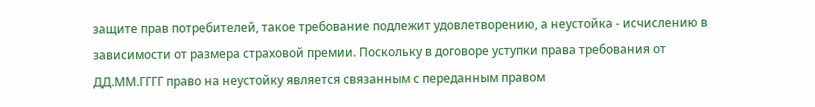защите прав потребителей, такое требование подлежит удовлетворению, а неустойка - исчислению в зависимости от размера страховой премии. Поскольку в договоре уступки права требования от ДД.ММ.ГГГГ право на неустойку является связанным с переданным правом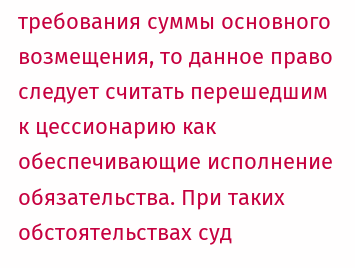требования суммы основного возмещения, то данное право следует считать перешедшим к цессионарию как обеспечивающие исполнение обязательства. При таких обстоятельствах суд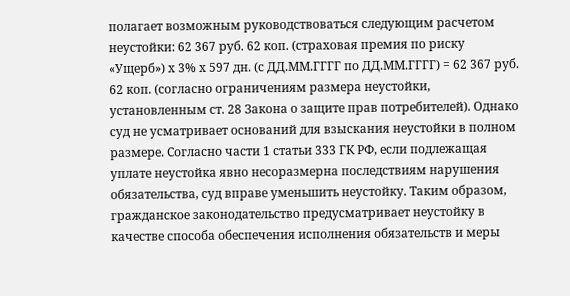полагает возможным руководствоваться следующим расчетом неустойки: 62 367 руб. 62 коп. (страховая премия по риску «Ущерб») х 3% х 597 дн. (с ДД.ММ.ГГГГ по ДД.ММ.ГГГГ) = 62 367 руб. 62 коп. (согласно ограничениям размера неустойки, установленным ст. 28 Закона о защите прав потребителей). Однако суд не усматривает оснований для взыскания неустойки в полном размере. Согласно части 1 статьи 333 ГК РФ, если подлежащая уплате неустойка явно несоразмерна последствиям нарушения обязательства, суд вправе уменьшить неустойку. Таким образом, гражданское законодательство предусматривает неустойку в качестве способа обеспечения исполнения обязательств и меры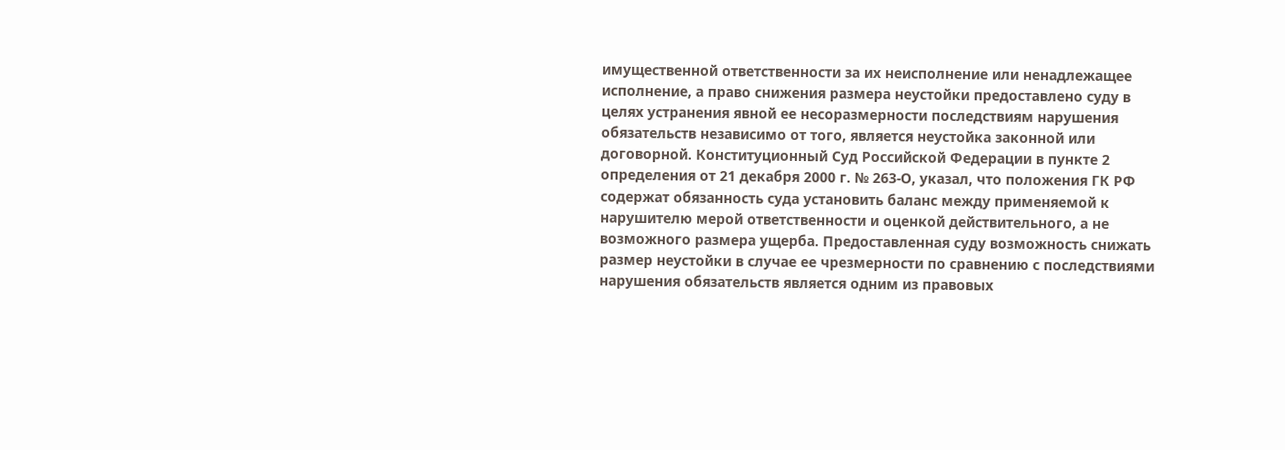имущественной ответственности за их неисполнение или ненадлежащее исполнение, а право снижения размера неустойки предоставлено суду в целях устранения явной ее несоразмерности последствиям нарушения обязательств независимо от того, является неустойка законной или договорной. Конституционный Суд Российской Федерации в пункте 2 определения от 21 декабря 2000 г. № 263-О, указал, что положения ГК РФ содержат обязанность суда установить баланс между применяемой к нарушителю мерой ответственности и оценкой действительного, а не возможного размера ущерба. Предоставленная суду возможность снижать размер неустойки в случае ее чрезмерности по сравнению с последствиями нарушения обязательств является одним из правовых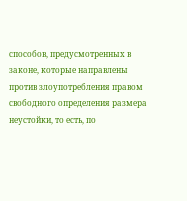способов, предусмотренных в законе, которые направлены против злоупотребления правом свободного определения размера неустойки, то есть, по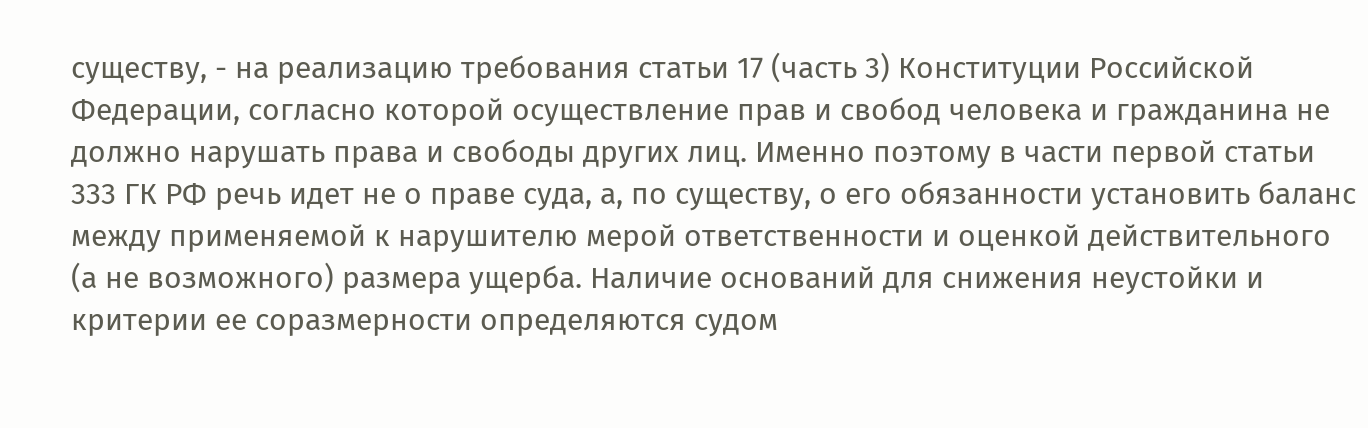существу, - на реализацию требования статьи 17 (часть 3) Конституции Российской Федерации, согласно которой осуществление прав и свобод человека и гражданина не должно нарушать права и свободы других лиц. Именно поэтому в части первой статьи 333 ГК РФ речь идет не о праве суда, а, по существу, о его обязанности установить баланс между применяемой к нарушителю мерой ответственности и оценкой действительного (а не возможного) размера ущерба. Наличие оснований для снижения неустойки и критерии ее соразмерности определяются судом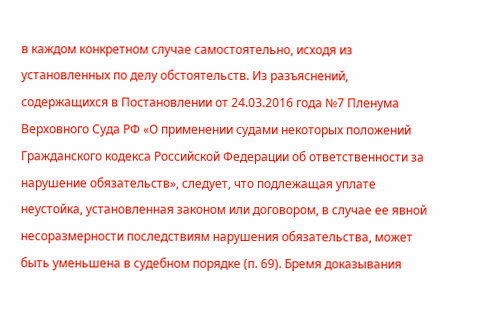в каждом конкретном случае самостоятельно, исходя из установленных по делу обстоятельств. Из разъяснений, содержащихся в Постановлении от 24.03.2016 года №7 Пленума Верховного Суда РФ «О применении судами некоторых положений Гражданского кодекса Российской Федерации об ответственности за нарушение обязательств», следует, что подлежащая уплате неустойка, установленная законом или договором, в случае ее явной несоразмерности последствиям нарушения обязательства, может быть уменьшена в судебном порядке (п. 69). Бремя доказывания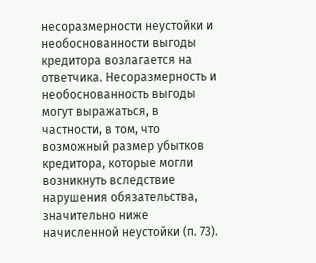несоразмерности неустойки и необоснованности выгоды кредитора возлагается на ответчика. Несоразмерность и необоснованность выгоды могут выражаться, в частности, в том, что возможный размер убытков кредитора, которые могли возникнуть вследствие нарушения обязательства, значительно ниже начисленной неустойки (п. 73).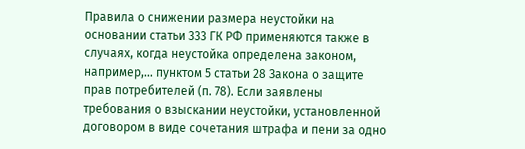Правила о снижении размера неустойки на основании статьи 333 ГК РФ применяются также в случаях, когда неустойка определена законом, например,… пунктом 5 статьи 28 Закона о защите прав потребителей (п. 78). Если заявлены требования о взыскании неустойки, установленной договором в виде сочетания штрафа и пени за одно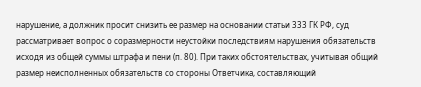нарушение, а должник просит снизить ее размер на основании статьи 333 ГК РФ, суд рассматривает вопрос о соразмерности неустойки последствиям нарушения обязательств исходя из общей суммы штрафа и пени (п. 80). При таких обстоятельствах, учитывая общий размер неисполненных обязательств со стороны Ответчика, составляющий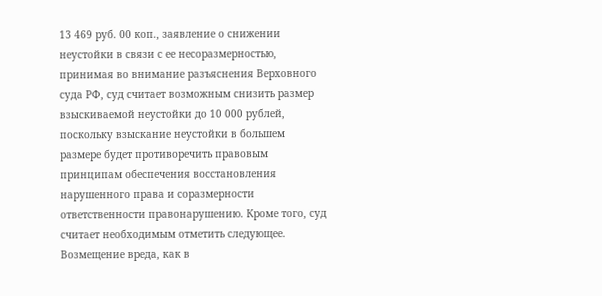13 469 руб. 00 коп., заявление о снижении неустойки в связи с ее несоразмерностью, принимая во внимание разъяснения Верховного суда РФ, суд считает возможным снизить размер взыскиваемой неустойки до 10 000 рублей, поскольку взыскание неустойки в большем размере будет противоречить правовым принципам обеспечения восстановления нарушенного права и соразмерности ответственности правонарушению. Кроме того, суд считает необходимым отметить следующее. Возмещение вреда, как в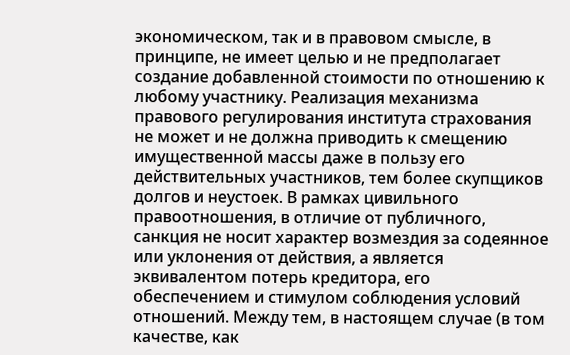экономическом, так и в правовом смысле, в принципе, не имеет целью и не предполагает создание добавленной стоимости по отношению к любому участнику. Реализация механизма правового регулирования института страхования не может и не должна приводить к смещению имущественной массы даже в пользу его действительных участников, тем более скупщиков долгов и неустоек. В рамках цивильного правоотношения, в отличие от публичного, санкция не носит характер возмездия за содеянное или уклонения от действия, а является эквивалентом потерь кредитора, его обеспечением и стимулом соблюдения условий отношений. Между тем, в настоящем случае (в том качестве, как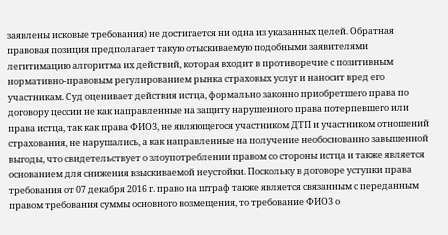заявлены исковые требования) не достигается ни одна из указанных целей. Обратная правовая позиция предполагает такую отыскиваемую подобными заявителями легитимацию алгоритма их действий, которая входит в противоречие с позитивным нормативно-правовым регулированием рынка страховых услуг и наносит вред его участникам. Суд оценивает действия истца, формально законно приобретшего права по договору цессии не как направленные на защиту нарушенного права потерпевшего или права истца, так как права ФИО3, не являющегося участником ДТП и участником отношений страхования, не нарушались, а как направленные на получение необоснованно завышенной выгоды, что свидетельствует о злоупотреблении правом со стороны истца и также является основанием для снижения взыскиваемой неустойки. Поскольку в договоре уступки права требования от 07 декабря 2016 г. право на штраф также является связанным с переданным правом требования суммы основного возмещения, то требование ФИО3 о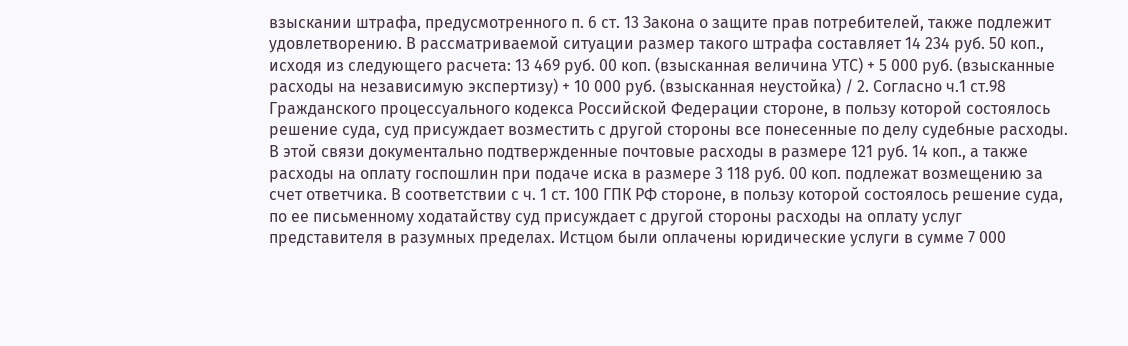взыскании штрафа, предусмотренного п. 6 ст. 13 Закона о защите прав потребителей, также подлежит удовлетворению. В рассматриваемой ситуации размер такого штрафа составляет 14 234 руб. 50 коп., исходя из следующего расчета: 13 469 руб. 00 коп. (взысканная величина УТС) + 5 000 руб. (взысканные расходы на независимую экспертизу) + 10 000 руб. (взысканная неустойка) / 2. Согласно ч.1 ст.98 Гражданского процессуального кодекса Российской Федерации стороне, в пользу которой состоялось решение суда, суд присуждает возместить с другой стороны все понесенные по делу судебные расходы. В этой связи документально подтвержденные почтовые расходы в размере 121 руб. 14 коп., а также расходы на оплату госпошлин при подаче иска в размере 3 118 руб. 00 коп. подлежат возмещению за счет ответчика. В соответствии с ч. 1 ст. 100 ГПК РФ стороне, в пользу которой состоялось решение суда, по ее письменному ходатайству суд присуждает с другой стороны расходы на оплату услуг представителя в разумных пределах. Истцом были оплачены юридические услуги в сумме 7 000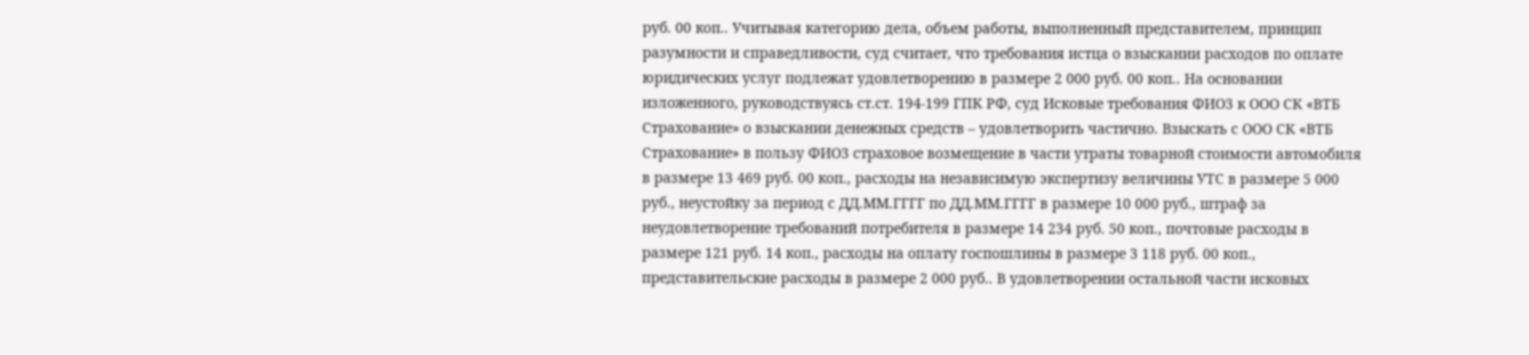руб. 00 коп.. Учитывая категорию дела, объем работы, выполненный представителем, принцип разумности и справедливости, суд считает, что требования истца о взыскании расходов по оплате юридических услуг подлежат удовлетворению в размере 2 000 руб. 00 коп.. На основании изложенного, руководствуясь ст.ст. 194-199 ГПК РФ, суд Исковые требования ФИО3 к ООО СК «ВТБ Страхование» о взыскании денежных средств – удовлетворить частично. Взыскать с ООО СК «ВТБ Страхование» в пользу ФИО3 страховое возмещение в части утраты товарной стоимости автомобиля в размере 13 469 руб. 00 коп., расходы на независимую экспертизу величины УТС в размере 5 000 руб., неустойку за период с ДД.ММ.ГГГГ по ДД.ММ.ГГГГ в размере 10 000 руб., штраф за неудовлетворение требований потребителя в размере 14 234 руб. 50 коп., почтовые расходы в размере 121 руб. 14 коп., расходы на оплату госпошлины в размере 3 118 руб. 00 коп., представительские расходы в размере 2 000 руб.. В удовлетворении остальной части исковых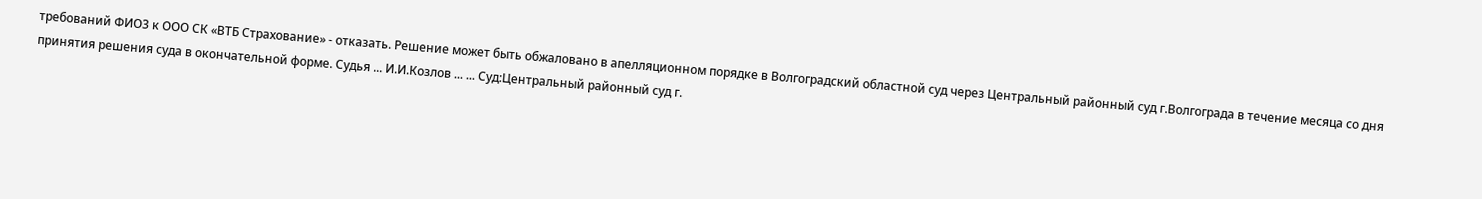требований ФИО3 к ООО СК «ВТБ Страхование» - отказать. Решение может быть обжаловано в апелляционном порядке в Волгоградский областной суд через Центральный районный суд г.Волгограда в течение месяца со дня принятия решения суда в окончательной форме. Судья ... И.И.Козлов ... ... Суд:Центральный районный суд г.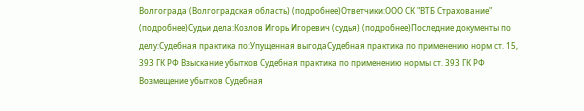Волгограда (Волгоградская область) (подробнее)Ответчики:ООО СК "ВТБ Страхование" (подробнее)Судьи дела:Козлов Игорь Игоревич (судья) (подробнее)Последние документы по делу:Судебная практика по:Упущенная выгодаСудебная практика по применению норм ст. 15, 393 ГК РФ Взыскание убытков Судебная практика по применению нормы ст. 393 ГК РФ
Возмещение убытков Судебная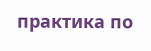практика по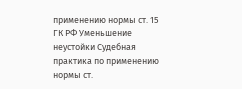применению нормы ст. 15 ГК РФ Уменьшение неустойки Судебная практика по применению нормы ст.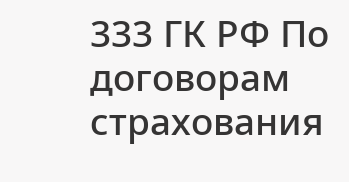333 ГК РФ По договорам страхования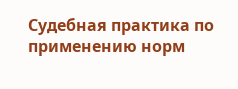Судебная практика по применению норм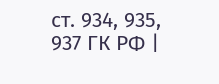ст. 934, 935, 937 ГК РФ |